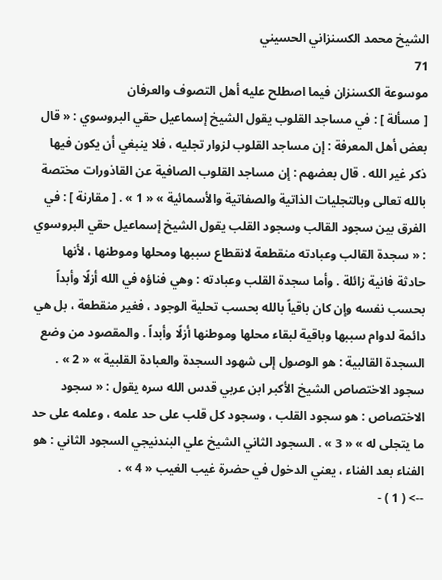الشيخ محمد الكسنزاني الحسيني
71
موسوعة الكسنزان فيما اصطلح عليه أهل التصوف والعرفان
[ مسألة ] : في مساجد القلوب يقول الشيخ إسماعيل حقي البروسوي : « قال بعض أهل المعرفة : إن مساجد القلوب لزوار تجليه ، فلا ينبغي أن يكون فيها ذكر غير الله . قال بعضهم : إن مساجد القلوب الصافية عن القاذورات مختصة بالله تعالى وبالتجليات الذاتية والصفاتية والأسمائية » « 1 » . [ مقارنة ] : في الفرق بين سجود القالب وسجود القلب يقول الشيخ إسماعيل حقي البروسوي : « سجدة القالب وعبادته منقطعة لانقطاع سببها ومحلها وموطنها ، لأنها حادثة فانية زائلة . وأما سجدة القلب وعبادته : وهي فناؤه في الله أزلًا وأبداً بحسب نفسه وإن كان باقياً بالله بحسب تحلية الوجود ، فغير منقطعة ، بل هي دائمة لدوام سببها وباقية لبقاء محلها وموطنها أزلًا وأبداً . والمقصود من وضع السجدة القالبية : هو الوصول إلى شهود السجدة والعبادة القلبية » « 2 » . سجود الاختصاص الشيخ الأكبر ابن عربي قدس الله سره يقول : « سجود الاختصاص : هو سجود القلب ، وسجود كل قلب على حد علمه ، وعلمه على حد ما يتجلى له » « 3 » . السجود الثاني الشيخ علي البندنيجي السجود الثاني : هو الفناء بعد الفناء ، يعني الدخول في حضرة غيب الغيب « 4 » .
--> ( 1 ) -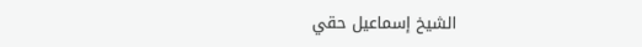الشيخ إسماعيل حقي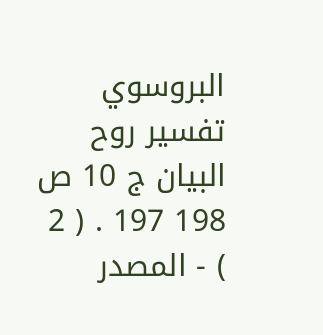البروسوي تفسير روح البيان ج 10 ص 198 197 . ( 2 ) - المصدر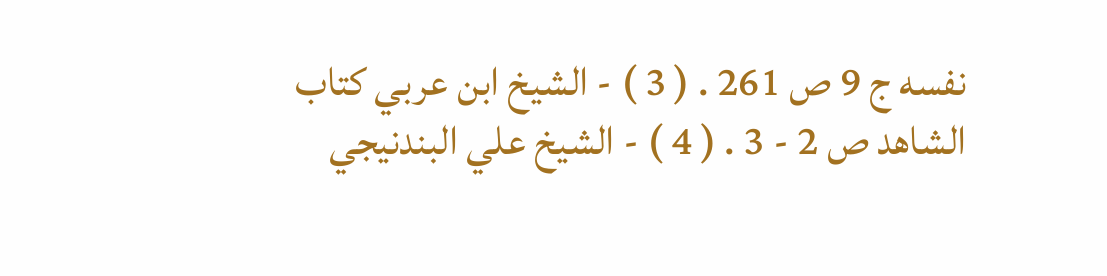نفسه ج 9 ص 261 . ( 3 ) - الشيخ ابن عربي كتاب الشاهد ص 2 - 3 . ( 4 ) - الشيخ علي البندنيجي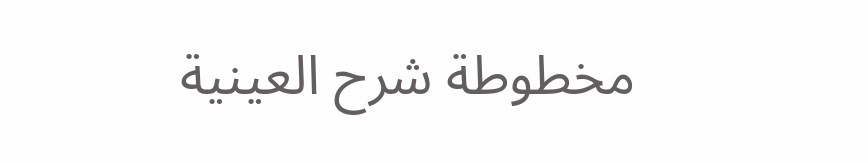مخطوطة شرح العينية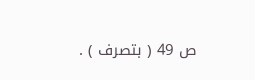ص 49 ( بتصرف ) .